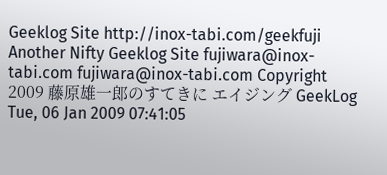Geeklog Site http://inox-tabi.com/geekfuji Another Nifty Geeklog Site fujiwara@inox-tabi.com fujiwara@inox-tabi.com Copyright 2009 藤原雄一郎のすてきに エイジング GeekLog Tue, 06 Jan 2009 07:41:05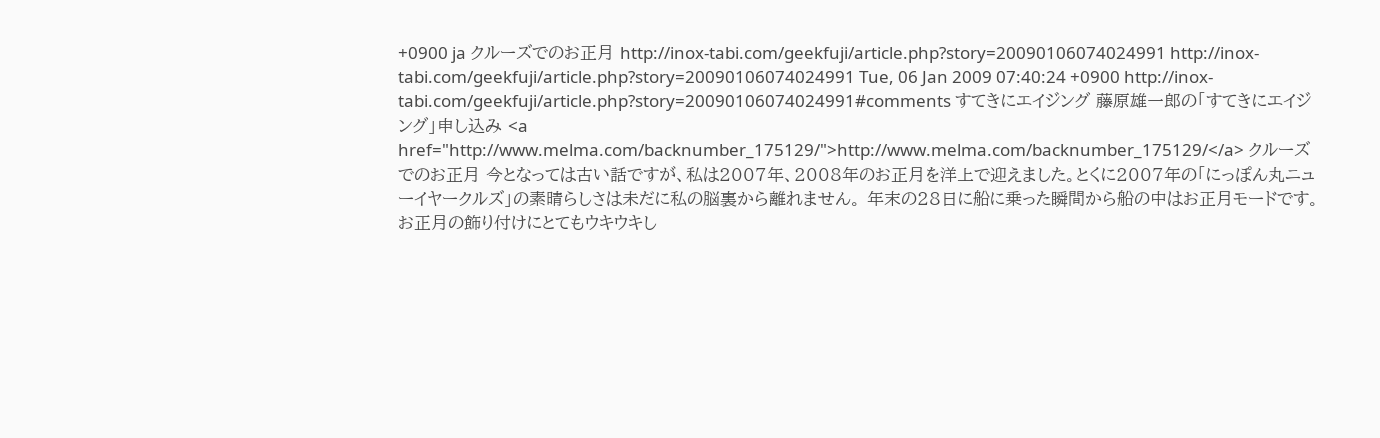+0900 ja クルーズでのお正月 http://inox-tabi.com/geekfuji/article.php?story=20090106074024991 http://inox-tabi.com/geekfuji/article.php?story=20090106074024991 Tue, 06 Jan 2009 07:40:24 +0900 http://inox-tabi.com/geekfuji/article.php?story=20090106074024991#comments すてきにエイジング 藤原雄一郎の「すてきにエイジング」申し込み <a href="http://www.melma.com/backnumber_175129/">http://www.melma.com/backnumber_175129/</a> クルーズでのお正月 今となっては古い話ですが、私は2007年、2008年のお正月を洋上で迎えました。とくに2007年の「にっぽん丸ニューイヤークルズ」の素晴らしさは未だに私の脳裏から離れません。 年末の28日に船に乗った瞬間から船の中はお正月モードです。お正月の飾り付けにとてもウキウキし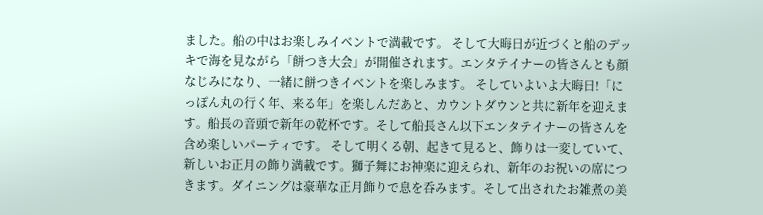ました。船の中はお楽しみイベントで満載です。 そして大晦日が近づくと船のデッキで海を見ながら「餅つき大会」が開催されます。エンタテイナーの皆さんとも顔なじみになり、一緒に餅つきイベントを楽しみます。 そしていよいよ大晦日!「にっぽん丸の行く年、来る年」を楽しんだあと、カウントダウンと共に新年を迎えます。船長の音頭で新年の乾杯です。そして船長さん以下エンタテイナーの皆さんを含め楽しいパーティです。 そして明くる朝、起きて見ると、飾りは一変していて、新しいお正月の飾り満載です。獅子舞にお神楽に迎えられ、新年のお祝いの席につきます。ダイニングは豪華な正月飾りで息を呑みます。そして出されたお雑煮の美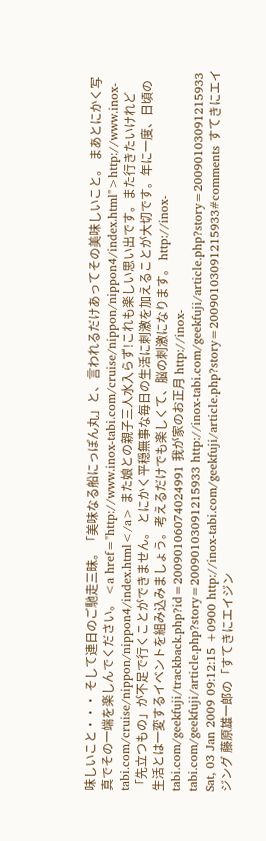味しいこと・・・ そして連日のご馳走三昧。「美味なる船にっぽん丸」と、言われるだけあってその美味しいこと。 まあとにかく写真でその一端を楽しんでください。 <a href="http://www.inox-tabi.com/cruise/nippon/nippon4/index.html">http://www.inox-tabi.com/cruise/nippon/nippon4/index.html</a> また娘との親子三人水入らず!これも楽しい思い出です。また行きたいけれど「先立つもの」が不足で行くことができません。 とにかく平穏無事な毎日の生活に刺激を加えることが大切です。年に一度、日頃の生活とは一変するイベントを組み込みましょう。考えるだけでも楽しくて、脳の刺激になります。 http://inox-tabi.com/geekfuji/trackback.php?id=20090106074024991 我が家のお正月 http://inox-tabi.com/geekfuji/article.php?story=20090103091215933 http://inox-tabi.com/geekfuji/article.php?story=20090103091215933 Sat, 03 Jan 2009 09:12:15 +0900 http://inox-tabi.com/geekfuji/article.php?story=20090103091215933#comments すてきにエイジング 藤原雄一郎の「すてきにエイジン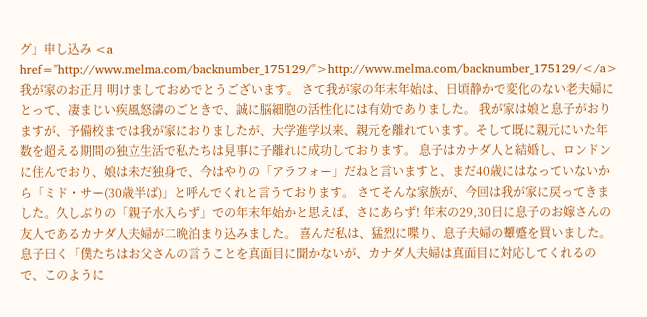グ」申し込み <a href="http://www.melma.com/backnumber_175129/">http://www.melma.com/backnumber_175129/</a> 我が家のお正月 明けましておめでとうございます。 さて我が家の年末年始は、日頃静かで変化のない老夫婦にとって、凄まじい疾風怒濤のごときで、誠に脳細胞の活性化には有効でありました。 我が家は娘と息子がおりますが、予備校までは我が家におりましたが、大学進学以来、親元を離れています。そして既に親元にいた年数を超える期間の独立生活で私たちは見事に子離れに成功しております。 息子はカナダ人と結婚し、ロンドンに住んでおり、娘は未だ独身で、今はやりの「アラフォー」だねと言いますと、まだ40歳にはなっていないから「ミド・サー(30歳半ば)」と呼んでくれと言うております。 さてそんな家族が、今回は我が家に戻ってきました。久しぶりの「親子水入らず」での年末年始かと思えば、さにあらず! 年末の29,30日に息子のお嫁さんの友人であるカナダ人夫婦が二晩泊まり込みました。 喜んだ私は、猛烈に喋り、息子夫婦の顰蹙を買いました。息子曰く「僕たちはお父さんの言うことを真面目に聞かないが、カナダ人夫婦は真面目に対応してくれるので、このように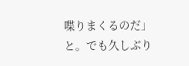喋りまくるのだ」と。でも久しぶり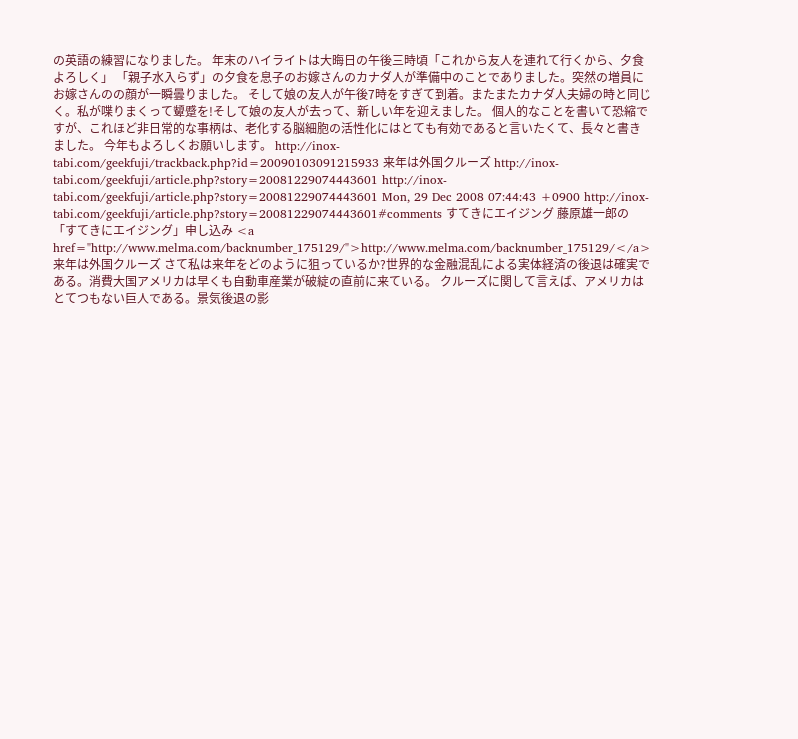の英語の練習になりました。 年末のハイライトは大晦日の午後三時頃「これから友人を連れて行くから、夕食よろしく」 「親子水入らず」の夕食を息子のお嫁さんのカナダ人が準備中のことでありました。突然の増員にお嫁さんのの顔が一瞬曇りました。 そして娘の友人が午後7時をすぎて到着。またまたカナダ人夫婦の時と同じく。私が喋りまくって顰蹙を!そして娘の友人が去って、新しい年を迎えました。 個人的なことを書いて恐縮ですが、これほど非日常的な事柄は、老化する脳細胞の活性化にはとても有効であると言いたくて、長々と書きました。 今年もよろしくお願いします。 http://inox-tabi.com/geekfuji/trackback.php?id=20090103091215933 来年は外国クルーズ http://inox-tabi.com/geekfuji/article.php?story=20081229074443601 http://inox-tabi.com/geekfuji/article.php?story=20081229074443601 Mon, 29 Dec 2008 07:44:43 +0900 http://inox-tabi.com/geekfuji/article.php?story=20081229074443601#comments すてきにエイジング 藤原雄一郎の「すてきにエイジング」申し込み <a href="http://www.melma.com/backnumber_175129/">http://www.melma.com/backnumber_175129/</a> 来年は外国クルーズ さて私は来年をどのように狙っているか?世界的な金融混乱による実体経済の後退は確実である。消費大国アメリカは早くも自動車産業が破綻の直前に来ている。 クルーズに関して言えば、アメリカはとてつもない巨人である。景気後退の影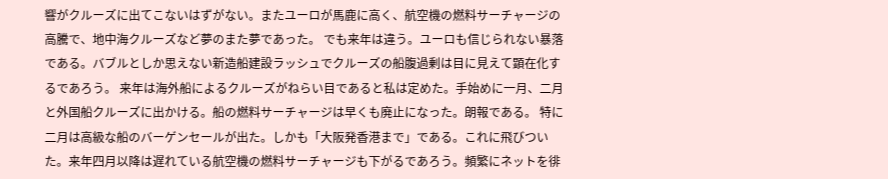響がクルーズに出てこないはずがない。またユーロが馬鹿に高く、航空機の燃料サーチャージの高騰で、地中海クルーズなど夢のまた夢であった。 でも来年は違う。ユーロも信じられない暴落である。バブルとしか思えない新造船建設ラッシュでクルーズの船腹過剰は目に見えて顕在化するであろう。 来年は海外船によるクルーズがねらい目であると私は定めた。手始めに一月、二月と外国船クルーズに出かける。船の燃料サーチャージは早くも廃止になった。朗報である。 特に二月は高級な船のバーゲンセールが出た。しかも「大阪発香港まで」である。これに飛びついた。来年四月以降は遅れている航空機の燃料サーチャージも下がるであろう。頻繁にネットを徘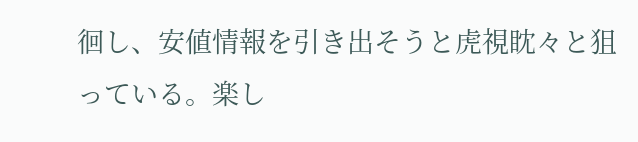徊し、安値情報を引き出そうと虎視眈々と狙っている。楽し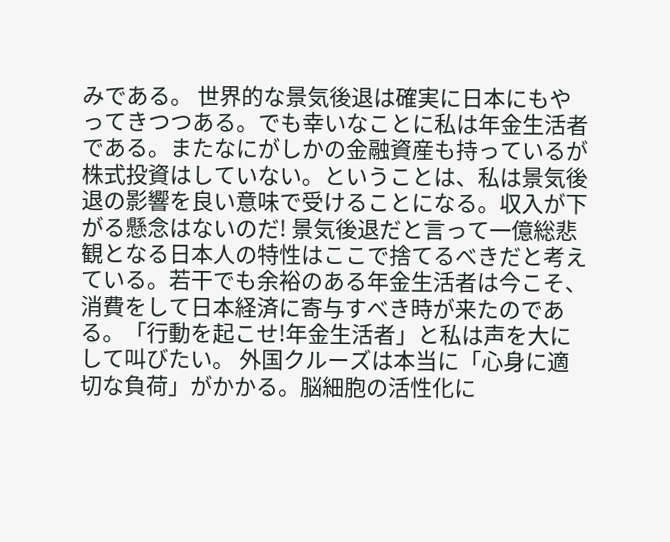みである。 世界的な景気後退は確実に日本にもやってきつつある。でも幸いなことに私は年金生活者である。またなにがしかの金融資産も持っているが株式投資はしていない。ということは、私は景気後退の影響を良い意味で受けることになる。収入が下がる懸念はないのだ! 景気後退だと言って一億総悲観となる日本人の特性はここで捨てるべきだと考えている。若干でも余裕のある年金生活者は今こそ、消費をして日本経済に寄与すべき時が来たのである。「行動を起こせ!年金生活者」と私は声を大にして叫びたい。 外国クルーズは本当に「心身に適切な負荷」がかかる。脳細胞の活性化に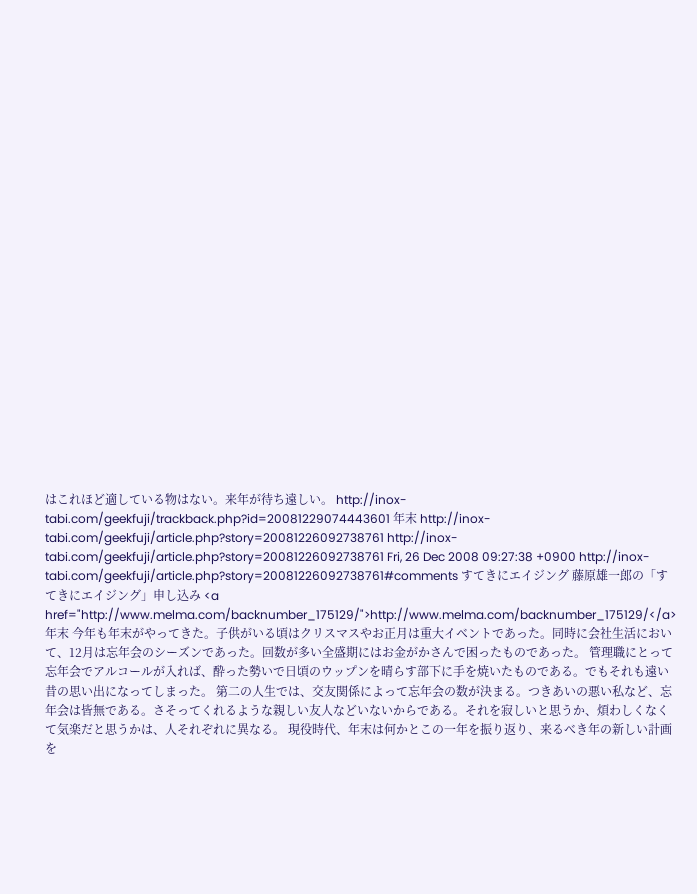はこれほど適している物はない。来年が待ち遠しい。 http://inox-tabi.com/geekfuji/trackback.php?id=20081229074443601 年末 http://inox-tabi.com/geekfuji/article.php?story=20081226092738761 http://inox-tabi.com/geekfuji/article.php?story=20081226092738761 Fri, 26 Dec 2008 09:27:38 +0900 http://inox-tabi.com/geekfuji/article.php?story=20081226092738761#comments すてきにエイジング 藤原雄一郎の「すてきにエイジング」申し込み <a href="http://www.melma.com/backnumber_175129/">http://www.melma.com/backnumber_175129/</a> 年末 今年も年末がやってきた。子供がいる頃はクリスマスやお正月は重大イベントであった。同時に会社生活において、12月は忘年会のシーズンであった。回数が多い全盛期にはお金がかさんで困ったものであった。 管理職にとって忘年会でアルコールが入れば、酔った勢いで日頃のウップンを晴らす部下に手を焼いたものである。でもそれも遠い昔の思い出になってしまった。 第二の人生では、交友関係によって忘年会の数が決まる。つきあいの悪い私など、忘年会は皆無である。さそってくれるような親しい友人などいないからである。それを寂しいと思うか、煩わしくなくて気楽だと思うかは、人それぞれに異なる。 現役時代、年末は何かとこの一年を振り返り、来るべき年の新しい計画を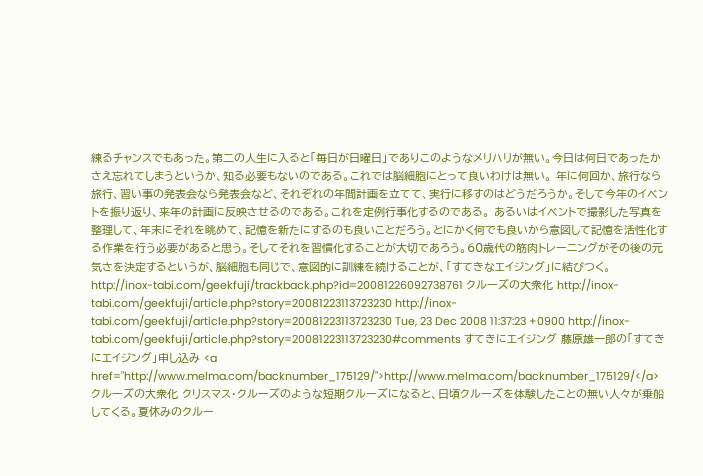練るチャンスでもあった。第二の人生に入ると「毎日が日曜日」でありこのようなメリハリが無い。今日は何日であったかさえ忘れてしまうというか、知る必要もないのである。これでは脳細胞にとって良いわけは無い。 年に何回か、旅行なら旅行、習い事の発表会なら発表会など、それぞれの年間計画を立てて、実行に移すのはどうだろうか。そして今年のイベントを振り返り、来年の計画に反映させるのである。これを定例行事化するのである。 あるいはイベントで撮影した写真を整理して、年末にそれを眺めて、記憶を新たにするのも良いことだろう。とにかく何でも良いから意図して記憶を活性化する作業を行う必要があると思う。そしてそれを習慣化することが大切であろう。60歳代の筋肉トレーニングがその後の元気さを決定するというが、脳細胞も同じで、意図的に訓練を続けることが、「すてきなエイジング」に結びつく。 http://inox-tabi.com/geekfuji/trackback.php?id=20081226092738761 クルーズの大衆化 http://inox-tabi.com/geekfuji/article.php?story=20081223113723230 http://inox-tabi.com/geekfuji/article.php?story=20081223113723230 Tue, 23 Dec 2008 11:37:23 +0900 http://inox-tabi.com/geekfuji/article.php?story=20081223113723230#comments すてきにエイジング 藤原雄一郎の「すてきにエイジング」申し込み <a href="http://www.melma.com/backnumber_175129/">http://www.melma.com/backnumber_175129/</a> クルーズの大衆化 クリスマス・クルーズのような短期クルーズになると、日頃クルーズを体験したことの無い人々が乗船してくる。夏休みのクルー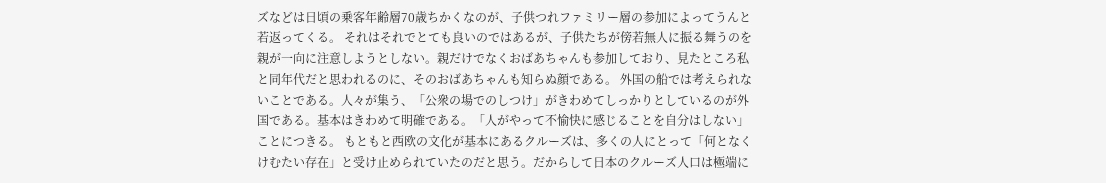ズなどは日頃の乗客年齢層70歳ちかくなのが、子供つれファミリー層の参加によってうんと若返ってくる。 それはそれでとても良いのではあるが、子供たちが傍若無人に振る舞うのを親が一向に注意しようとしない。親だけでなくおばあちゃんも参加しており、見たところ私と同年代だと思われるのに、そのおばあちゃんも知らぬ顔である。 外国の船では考えられないことである。人々が集う、「公衆の場でのしつけ」がきわめてしっかりとしているのが外国である。基本はきわめて明確である。「人がやって不愉快に感じることを自分はしない」ことにつきる。 もともと西欧の文化が基本にあるクルーズは、多くの人にとって「何となくけむたい存在」と受け止められていたのだと思う。だからして日本のクルーズ人口は極端に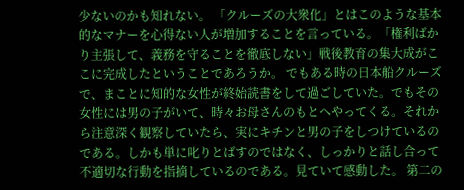少ないのかも知れない。 「クルーズの大衆化」とはこのような基本的なマナーを心得ない人が増加することを言っている。「権利ばかり主張して、義務を守ることを徹底しない」戦後教育の集大成がここに完成したということであろうか。 でもある時の日本船クルーズで、まことに知的な女性が終始読書をして過ごしていた。でもその女性には男の子がいて、時々お母さんのもとへやってくる。それから注意深く観察していたら、実にキチンと男の子をしつけているのである。しかも単に叱りとばすのではなく、しっかりと話し合って不適切な行動を指摘しているのである。見ていて感動した。 第二の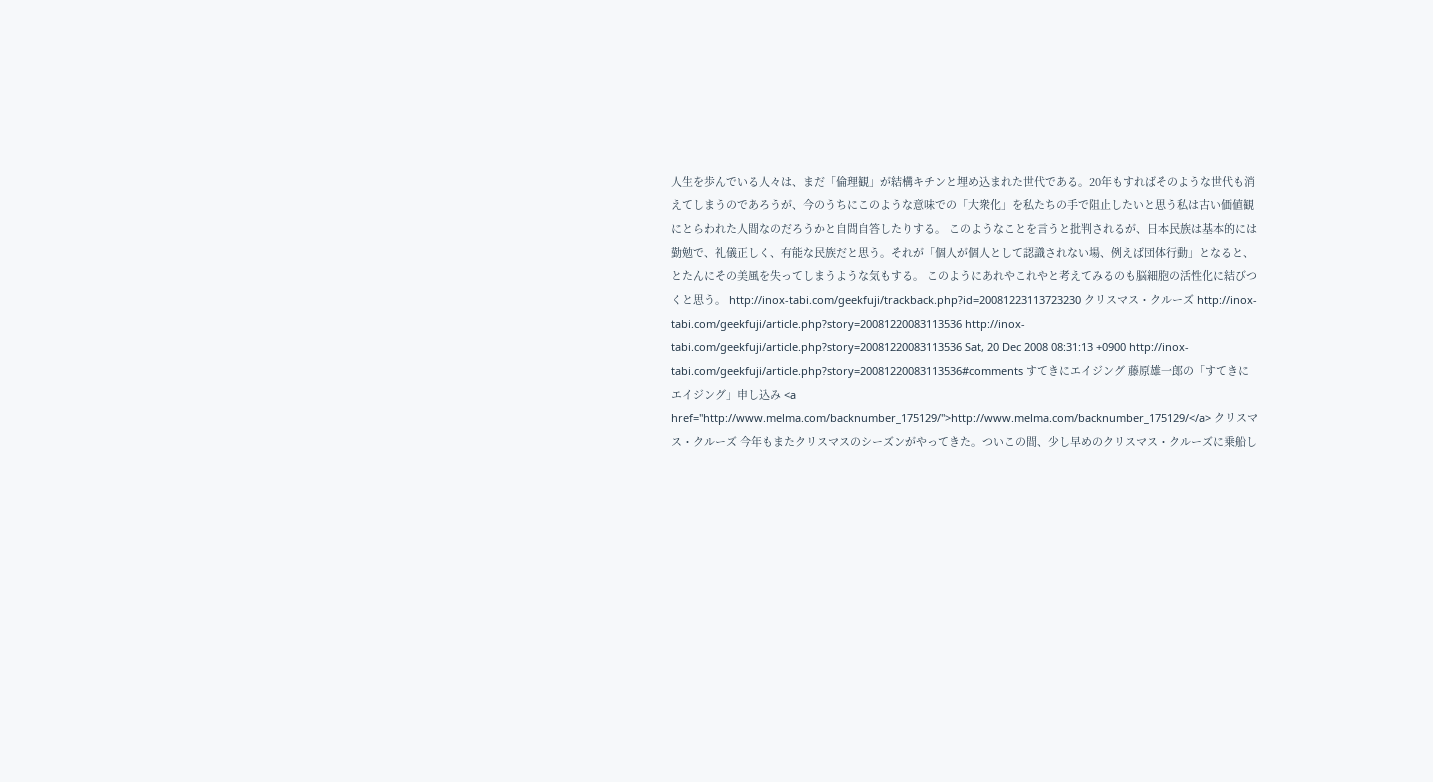人生を歩んでいる人々は、まだ「倫理観」が結構キチンと埋め込まれた世代である。20年もすればそのような世代も消えてしまうのであろうが、今のうちにこのような意味での「大衆化」を私たちの手で阻止したいと思う私は古い価値観にとらわれた人間なのだろうかと自問自答したりする。 このようなことを言うと批判されるが、日本民族は基本的には勤勉で、礼儀正しく、有能な民族だと思う。それが「個人が個人として認識されない場、例えば団体行動」となると、とたんにその美風を失ってしまうような気もする。 このようにあれやこれやと考えてみるのも脳細胞の活性化に結びつくと思う。 http://inox-tabi.com/geekfuji/trackback.php?id=20081223113723230 クリスマス・クルーズ http://inox-tabi.com/geekfuji/article.php?story=20081220083113536 http://inox-tabi.com/geekfuji/article.php?story=20081220083113536 Sat, 20 Dec 2008 08:31:13 +0900 http://inox-tabi.com/geekfuji/article.php?story=20081220083113536#comments すてきにエイジング 藤原雄一郎の「すてきにエイジング」申し込み <a href="http://www.melma.com/backnumber_175129/">http://www.melma.com/backnumber_175129/</a> クリスマス・クルーズ 今年もまたクリスマスのシーズンがやってきた。ついこの間、少し早めのクリスマス・クルーズに乗船し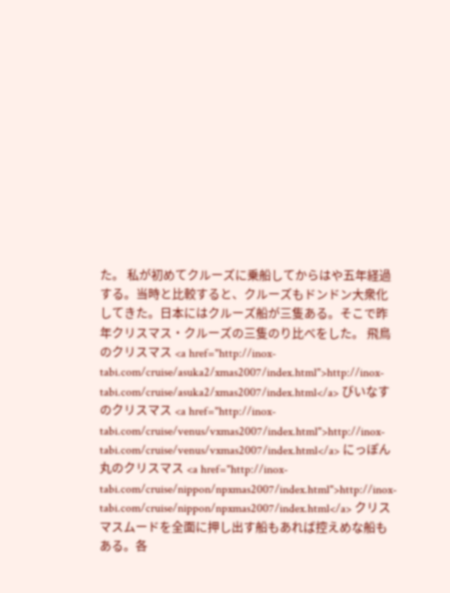た。 私が初めてクルーズに乗船してからはや五年経過する。当時と比較すると、クルーズもドンドン大衆化してきた。日本にはクルーズ船が三隻ある。そこで昨年クリスマス・クルーズの三隻のり比べをした。 飛鳥のクリスマス <a href="http://inox-tabi.com/cruise/asuka2/xmas2007/index.html">http://inox-tabi.com/cruise/asuka2/xmas2007/index.html</a> びいなすのクリスマス <a href="http://inox-tabi.com/cruise/venus/vxmas2007/index.html">http://inox-tabi.com/cruise/venus/vxmas2007/index.html</a> にっぽん丸のクリスマス <a href="http://inox-tabi.com/cruise/nippon/npxmas2007/index.html">http://inox-tabi.com/cruise/nippon/npxmas2007/index.html</a> クリスマスムードを全面に押し出す船もあれば控えめな船もある。各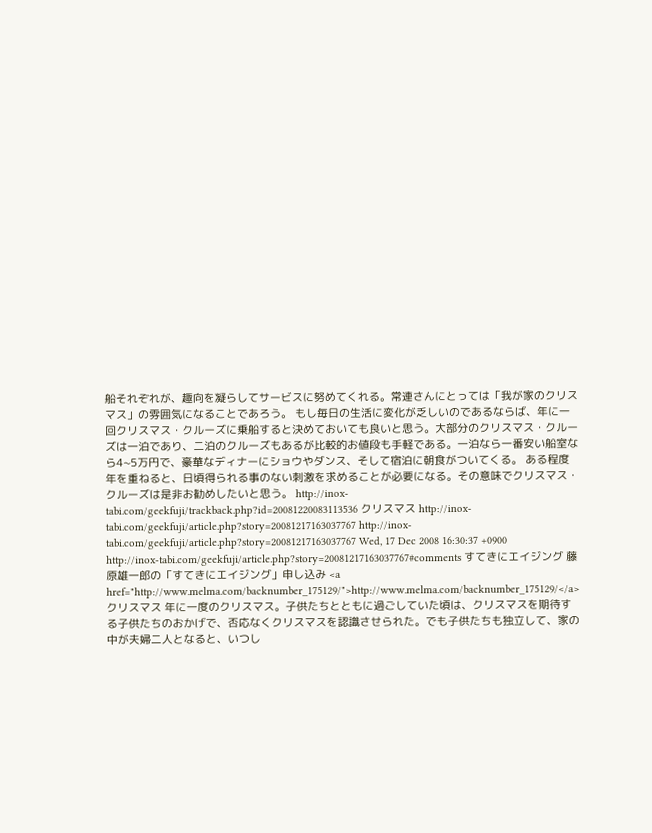船それぞれが、趣向を凝らしてサービスに努めてくれる。常連さんにとっては「我が家のクリスマス」の雰囲気になることであろう。 もし毎日の生活に変化が乏しいのであるならば、年に一回クリスマス・クルーズに乗船すると決めておいても良いと思う。大部分のクリスマス・クルーズは一泊であり、二泊のクルーズもあるが比較的お値段も手軽である。一泊なら一番安い船室なら4~5万円で、豪華なディナーにショウやダンス、そして宿泊に朝食がついてくる。 ある程度年を重ねると、日頃得られる事のない刺激を求めることが必要になる。その意味でクリスマス・クルーズは是非お勧めしたいと思う。 http://inox-tabi.com/geekfuji/trackback.php?id=20081220083113536 クリスマス http://inox-tabi.com/geekfuji/article.php?story=20081217163037767 http://inox-tabi.com/geekfuji/article.php?story=20081217163037767 Wed, 17 Dec 2008 16:30:37 +0900 http://inox-tabi.com/geekfuji/article.php?story=20081217163037767#comments すてきにエイジング 藤原雄一郎の「すてきにエイジング」申し込み <a href="http://www.melma.com/backnumber_175129/">http://www.melma.com/backnumber_175129/</a> クリスマス 年に一度のクリスマス。子供たちとともに過ごしていた頃は、クリスマスを期待する子供たちのおかげで、否応なくクリスマスを認識させられた。でも子供たちも独立して、家の中が夫婦二人となると、いつし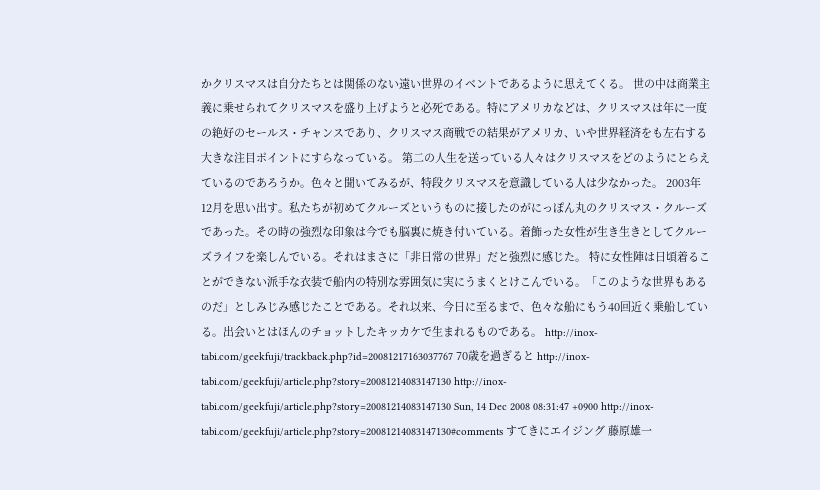かクリスマスは自分たちとは関係のない遠い世界のイベントであるように思えてくる。 世の中は商業主義に乗せられてクリスマスを盛り上げようと必死である。特にアメリカなどは、クリスマスは年に一度の絶好のセールス・チャンスであり、クリスマス商戦での結果がアメリカ、いや世界経済をも左右する大きな注目ポイントにすらなっている。 第二の人生を送っている人々はクリスマスをどのようにとらえているのであろうか。色々と聞いてみるが、特段クリスマスを意識している人は少なかった。 2003年12月を思い出す。私たちが初めてクルーズというものに接したのがにっぽん丸のクリスマス・クルーズであった。その時の強烈な印象は今でも脳裏に焼き付いている。着飾った女性が生き生きとしてクルーズライフを楽しんでいる。それはまさに「非日常の世界」だと強烈に感じた。 特に女性陣は日頃着ることができない派手な衣装で船内の特別な雰囲気に実にうまくとけこんでいる。「このような世界もあるのだ」としみじみ感じたことである。それ以来、今日に至るまで、色々な船にもう40回近く乗船している。出会いとはほんのチョットしたキッカケで生まれるものである。 http://inox-tabi.com/geekfuji/trackback.php?id=20081217163037767 70歳を過ぎると http://inox-tabi.com/geekfuji/article.php?story=20081214083147130 http://inox-tabi.com/geekfuji/article.php?story=20081214083147130 Sun, 14 Dec 2008 08:31:47 +0900 http://inox-tabi.com/geekfuji/article.php?story=20081214083147130#comments すてきにエイジング 藤原雄一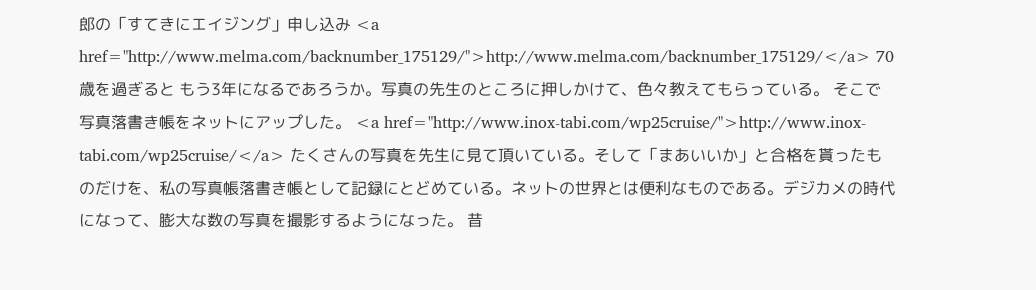郎の「すてきにエイジング」申し込み <a href="http://www.melma.com/backnumber_175129/">http://www.melma.com/backnumber_175129/</a> 70歳を過ぎると もう3年になるであろうか。写真の先生のところに押しかけて、色々教えてもらっている。 そこで写真落書き帳をネットにアップした。 <a href="http://www.inox-tabi.com/wp25cruise/">http://www.inox-tabi.com/wp25cruise/</a> たくさんの写真を先生に見て頂いている。そして「まあいいか」と合格を貰ったものだけを、私の写真帳落書き帳として記録にとどめている。ネットの世界とは便利なものである。デジカメの時代になって、膨大な数の写真を撮影するようになった。 昔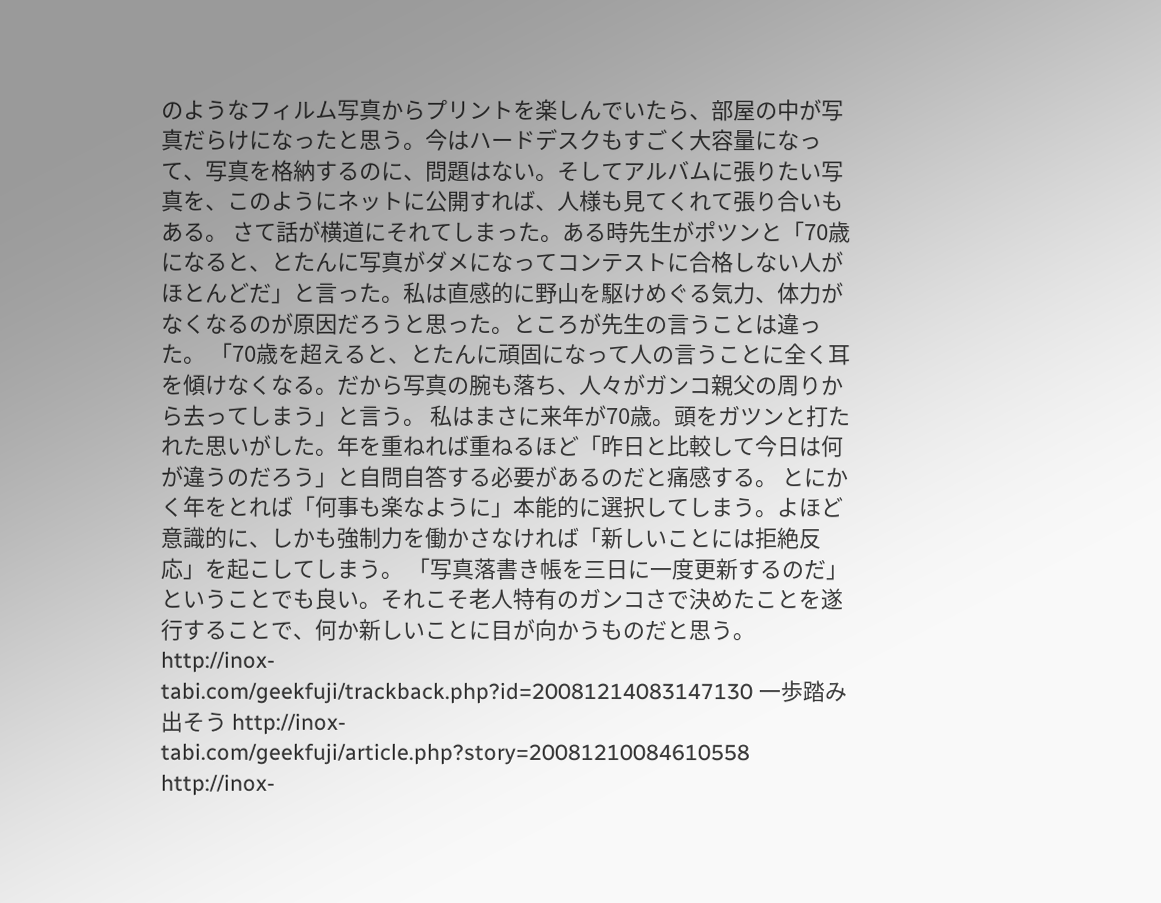のようなフィルム写真からプリントを楽しんでいたら、部屋の中が写真だらけになったと思う。今はハードデスクもすごく大容量になって、写真を格納するのに、問題はない。そしてアルバムに張りたい写真を、このようにネットに公開すれば、人様も見てくれて張り合いもある。 さて話が横道にそれてしまった。ある時先生がポツンと「70歳になると、とたんに写真がダメになってコンテストに合格しない人がほとんどだ」と言った。私は直感的に野山を駆けめぐる気力、体力がなくなるのが原因だろうと思った。ところが先生の言うことは違った。 「70歳を超えると、とたんに頑固になって人の言うことに全く耳を傾けなくなる。だから写真の腕も落ち、人々がガンコ親父の周りから去ってしまう」と言う。 私はまさに来年が70歳。頭をガツンと打たれた思いがした。年を重ねれば重ねるほど「昨日と比較して今日は何が違うのだろう」と自問自答する必要があるのだと痛感する。 とにかく年をとれば「何事も楽なように」本能的に選択してしまう。よほど意識的に、しかも強制力を働かさなければ「新しいことには拒絶反応」を起こしてしまう。 「写真落書き帳を三日に一度更新するのだ」ということでも良い。それこそ老人特有のガンコさで決めたことを遂行することで、何か新しいことに目が向かうものだと思う。 http://inox-tabi.com/geekfuji/trackback.php?id=20081214083147130 一歩踏み出そう http://inox-tabi.com/geekfuji/article.php?story=20081210084610558 http://inox-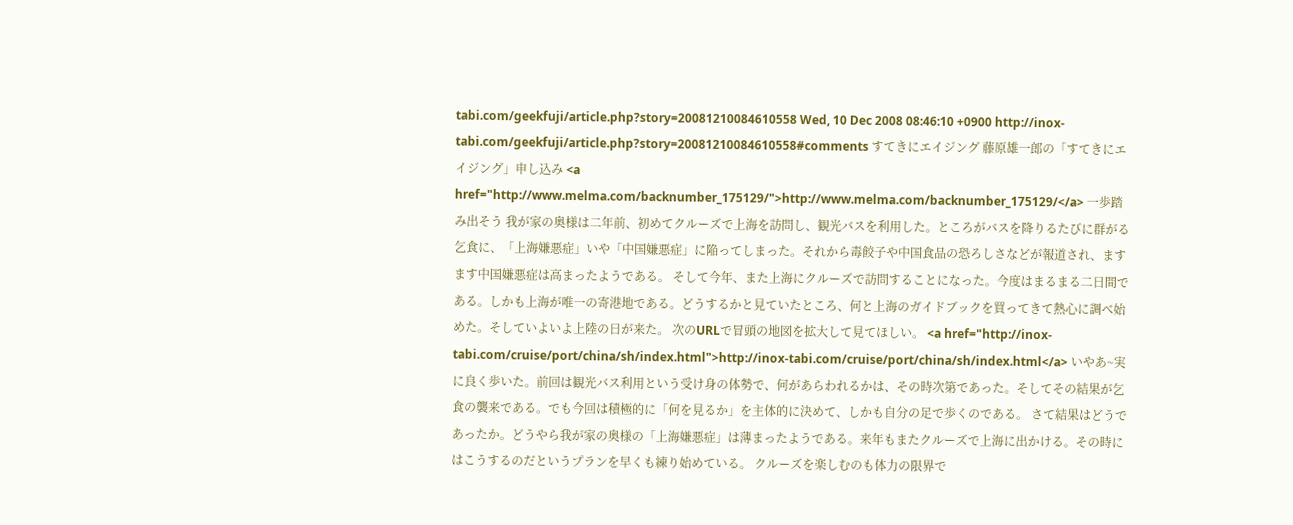tabi.com/geekfuji/article.php?story=20081210084610558 Wed, 10 Dec 2008 08:46:10 +0900 http://inox-tabi.com/geekfuji/article.php?story=20081210084610558#comments すてきにエイジング 藤原雄一郎の「すてきにエイジング」申し込み <a href="http://www.melma.com/backnumber_175129/">http://www.melma.com/backnumber_175129/</a> 一歩踏み出そう 我が家の奥様は二年前、初めてクルーズで上海を訪問し、観光バスを利用した。ところがバスを降りるたびに群がる乞食に、「上海嫌悪症」いや「中国嫌悪症」に陥ってしまった。それから毒餃子や中国食品の恐ろしさなどが報道され、ますます中国嫌悪症は高まったようである。 そして今年、また上海にクルーズで訪問することになった。今度はまるまる二日間である。しかも上海が唯一の寄港地である。どうするかと見ていたところ、何と上海のガイドブックを買ってきて熱心に調べ始めた。そしていよいよ上陸の日が来た。 次のURLで冒頭の地図を拡大して見てほしい。 <a href="http://inox-tabi.com/cruise/port/china/sh/index.html">http://inox-tabi.com/cruise/port/china/sh/index.html</a> いやあ~実に良く歩いた。前回は観光バス利用という受け身の体勢で、何があらわれるかは、その時次第であった。そしてその結果が乞食の襲来である。でも今回は積極的に「何を見るか」を主体的に決めて、しかも自分の足で歩くのである。 さて結果はどうであったか。どうやら我が家の奥様の「上海嫌悪症」は薄まったようである。来年もまたクルーズで上海に出かける。その時にはこうするのだというプランを早くも練り始めている。 クルーズを楽しむのも体力の限界で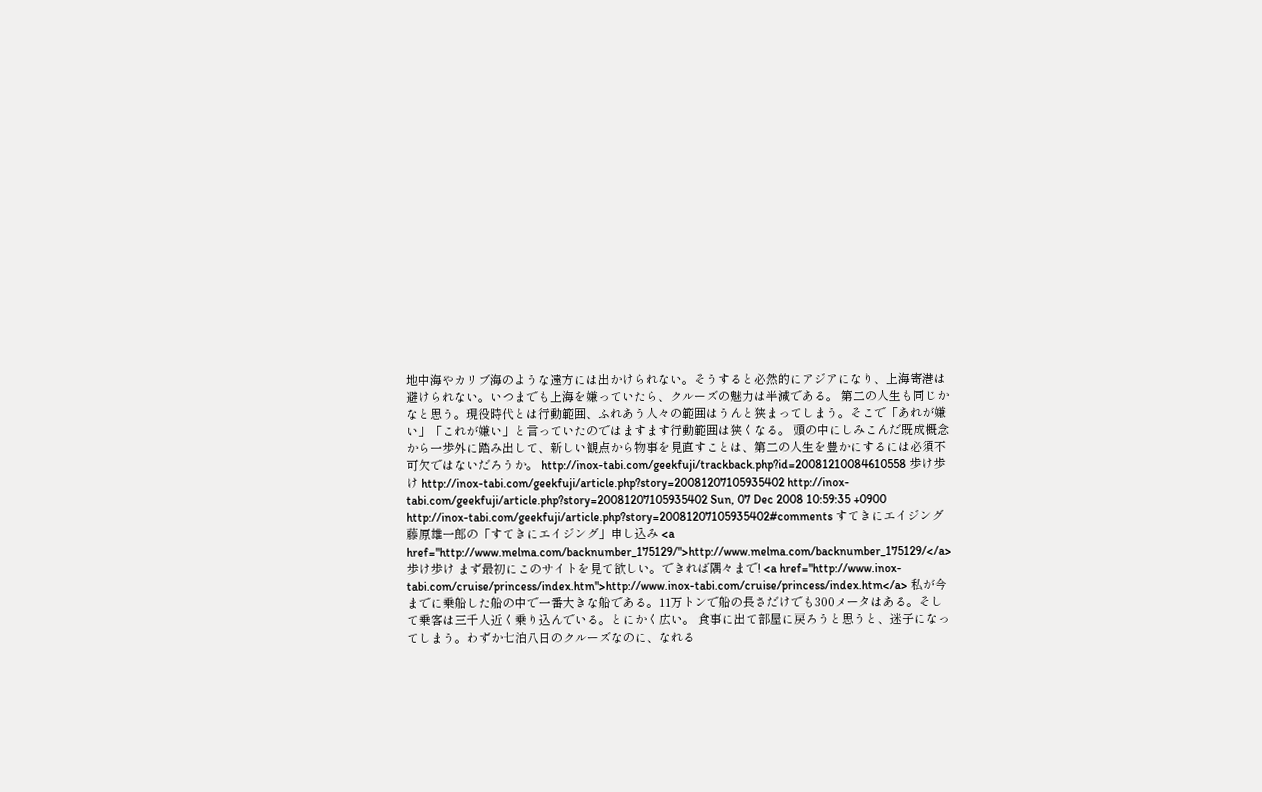地中海やカリブ海のような遠方には出かけられない。そうすると必然的にアジアになり、上海寄港は避けられない。いつまでも上海を嫌っていたら、クルーズの魅力は半減である。 第二の人生も同じかなと思う。現役時代とは行動範囲、ふれあう人々の範囲はうんと狭まってしまう。そこで「あれが嫌い」「これが嫌い」と言っていたのではますます行動範囲は狭くなる。 頭の中にしみこんだ既成概念から一歩外に踏み出して、新しい観点から物事を見直すことは、第二の人生を豊かにするには必須不可欠ではないだろうか。 http://inox-tabi.com/geekfuji/trackback.php?id=20081210084610558 歩け歩け http://inox-tabi.com/geekfuji/article.php?story=20081207105935402 http://inox-tabi.com/geekfuji/article.php?story=20081207105935402 Sun, 07 Dec 2008 10:59:35 +0900 http://inox-tabi.com/geekfuji/article.php?story=20081207105935402#comments すてきにエイジング 藤原雄一郎の「すてきにエイジング」申し込み <a href="http://www.melma.com/backnumber_175129/">http://www.melma.com/backnumber_175129/</a> 歩け歩け まず最初にこのサイトを見て欲しい。できれば隅々まで! <a href="http://www.inox-tabi.com/cruise/princess/index.htm">http://www.inox-tabi.com/cruise/princess/index.htm</a> 私が今までに乗船した船の中で一番大きな船である。11万トンで船の長さだけでも300メータはある。そして乗客は三千人近く乗り込んでいる。とにかく広い。 食事に出て部屋に戻ろうと思うと、迷子になってしまう。わずか七泊八日のクルーズなのに、なれる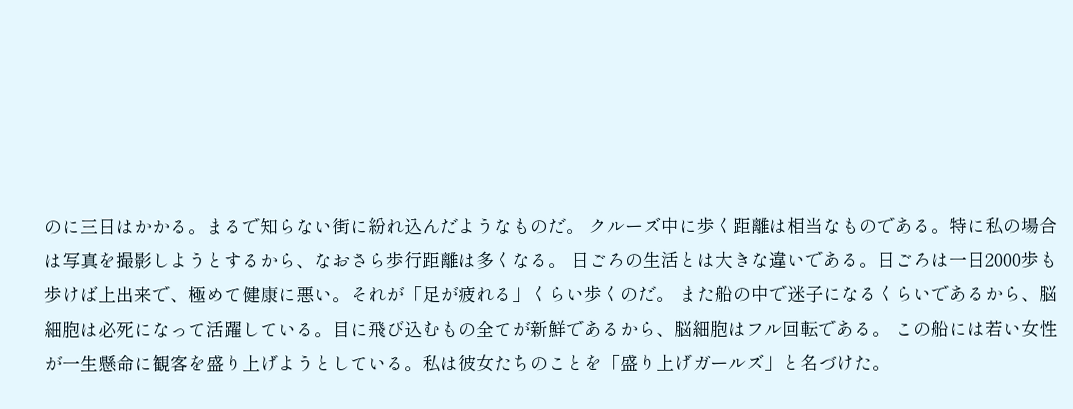のに三日はかかる。まるで知らない街に紛れ込んだようなものだ。 クルーズ中に歩く距離は相当なものである。特に私の場合は写真を撮影しようとするから、なおさら歩行距離は多くなる。 日ごろの生活とは大きな違いである。日ごろは一日2000歩も歩けば上出来で、極めて健康に悪い。それが「足が疲れる」くらい歩くのだ。 また船の中で迷子になるくらいであるから、脳細胞は必死になって活躍している。目に飛び込むもの全てが新鮮であるから、脳細胞はフル回転である。 この船には若い女性が一生懸命に観客を盛り上げようとしている。私は彼女たちのことを「盛り上げガールズ」と名づけた。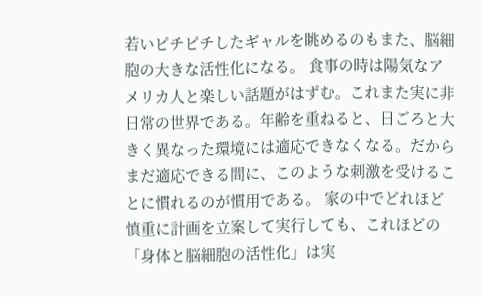若いピチピチしたギャルを眺めるのもまた、脳細胞の大きな活性化になる。 食事の時は陽気なアメリカ人と楽しい話題がはずむ。これまた実に非日常の世界である。年齢を重ねると、日ごろと大きく異なった環境には適応できなくなる。だからまだ適応できる間に、このような刺激を受けることに慣れるのが慣用である。 家の中でどれほど慎重に計画を立案して実行しても、これほどの「身体と脳細胞の活性化」は実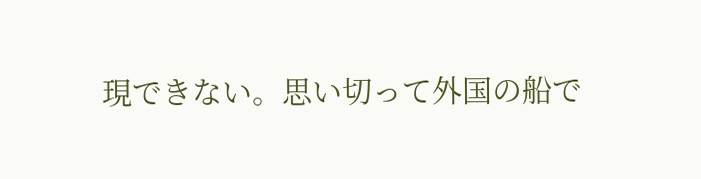現できない。思い切って外国の船で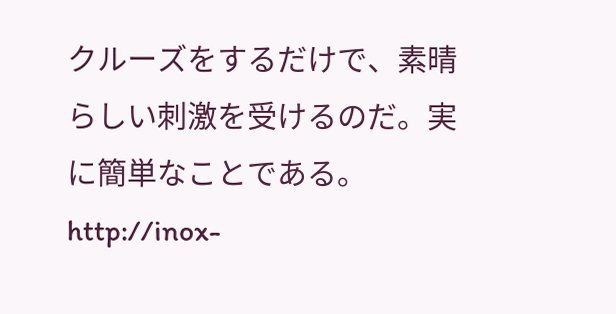クルーズをするだけで、素晴らしい刺激を受けるのだ。実に簡単なことである。 http://inox-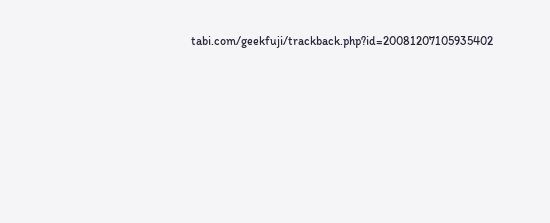tabi.com/geekfuji/trackback.php?id=20081207105935402